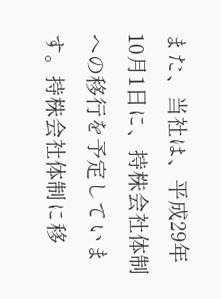また、当社は、平成29年10月1日に、持株会社体制への移行を予定しています。持株会社体制に移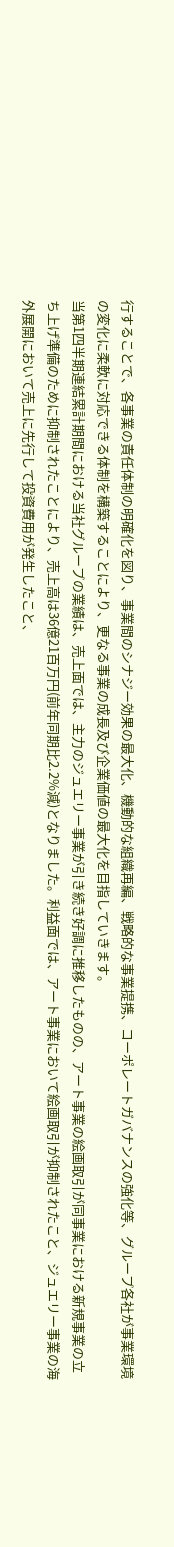行することで、各事業の責任体制の明確化を図り、事業間のシナジー効果の最大化、機動的な組織再編、戦略的な事業提携、コーポレートガバナンスの強化等、グループ各社が事業環境の変化に柔軟に対応できる体制を構築することにより、更なる事業の成長及び企業価値の最大化を目指していきます。
当第1四半期連結累計期間における当社グループの業績は、売上面では、主力のジュエリー事業が引き続き好調に推移したものの、アート事業の絵画取引が同事業における新規事業の立ち上げ準備のために抑制されたことにより、売上高は36億21百万円(前年同期比2.2%減)となりました。利益面では、アート事業において絵画取引が抑制されたこと、ジュエリー事業の海外展開において売上に先行して投資費用が発生したこと、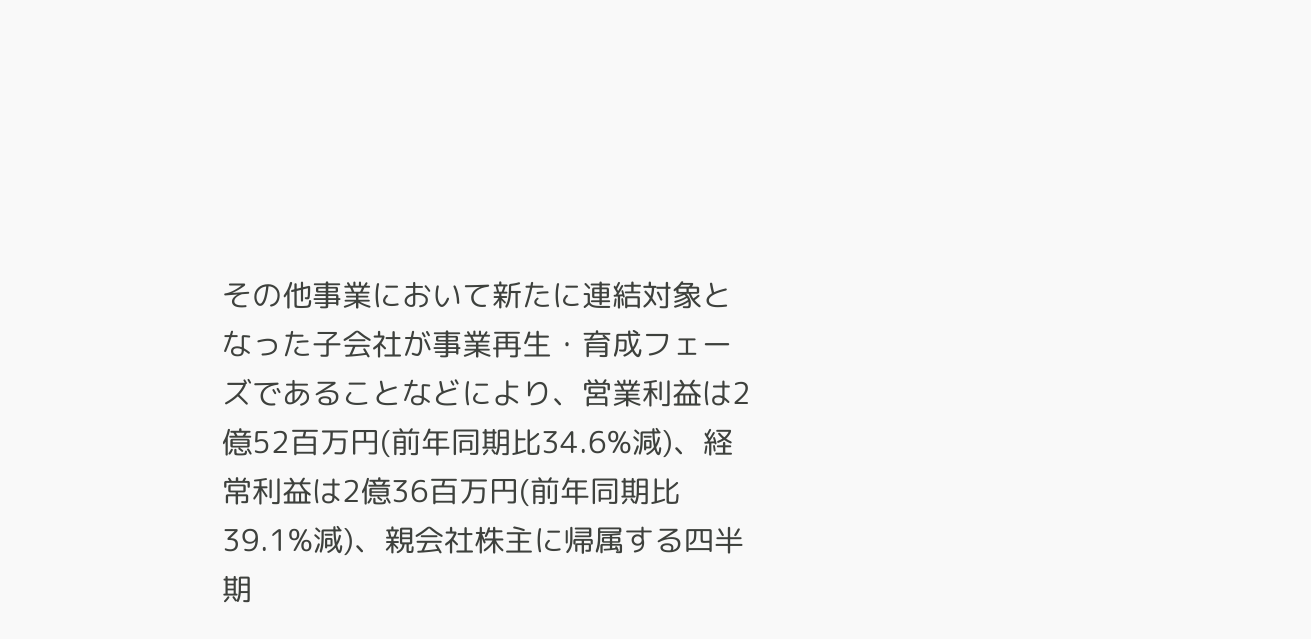その他事業において新たに連結対象となった子会社が事業再生・育成フェーズであることなどにより、営業利益は2億52百万円(前年同期比34.6%減)、経常利益は2億36百万円(前年同期比39.1%減)、親会社株主に帰属する四半期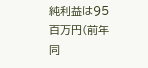純利益は95百万円(前年同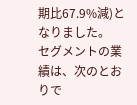期比67.9%減)となりました。
セグメントの業績は、次のとおりで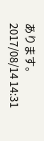あります。
2017/08/14 14:31